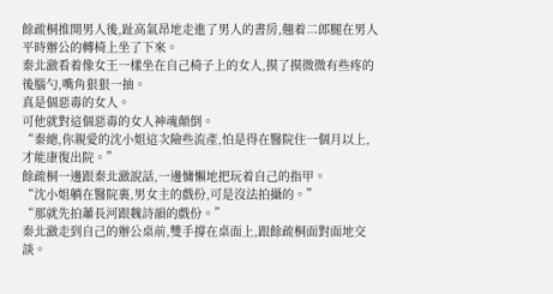餘疏桐推開男人後,趾高氣昂地走進了男人的書房,翹着二郎腿在男人平時辦公的轉椅上坐了下來。
秦北瀲看着像女王一樣坐在自己椅子上的女人,摸了摸微微有些疼的後腦勺,嘴角狠狠一抽。
真是個惡毒的女人。
可他就對這個惡毒的女人神魂顛倒。
“秦總,你親愛的沈小姐這次險些流產,怕是得在醫院住一個月以上,才能康復出院。”
餘疏桐一邊跟秦北瀲說話,一邊慵懶地把玩着自己的指甲。
“沈小姐躺在醫院裏,男女主的戲份,可是沒法拍攝的。”
“那就先拍蕭長河跟魏詩韻的戲份。”
秦北瀲走到自己的辦公桌前,雙手撐在桌面上,跟餘疏桐面對面地交談。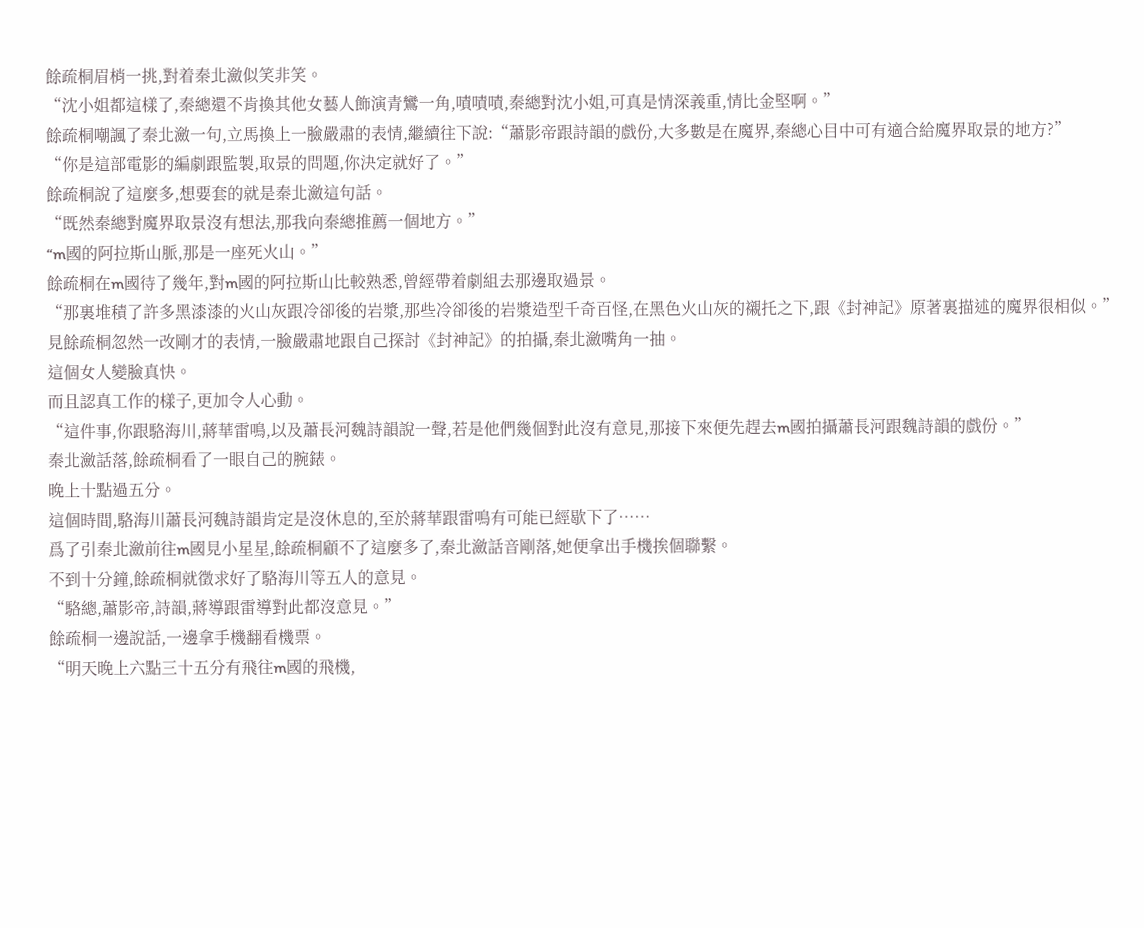餘疏桐眉梢一挑,對着秦北瀲似笑非笑。
“沈小姐都這樣了,秦總還不肯換其他女藝人飾演青鸞一角,嘖嘖嘖,秦總對沈小姐,可真是情深義重,情比金堅啊。”
餘疏桐嘲諷了秦北瀲一句,立馬換上一臉嚴肅的表情,繼續往下說:“蕭影帝跟詩韻的戲份,大多數是在魔界,秦總心目中可有適合給魔界取景的地方?”
“你是這部電影的編劇跟監製,取景的問題,你決定就好了。”
餘疏桐說了這麼多,想要套的就是秦北瀲這句話。
“既然秦總對魔界取景沒有想法,那我向秦總推薦一個地方。”
“m國的阿拉斯山脈,那是一座死火山。”
餘疏桐在m國待了幾年,對m國的阿拉斯山比較熟悉,曾經帶着劇組去那邊取過景。
“那裏堆積了許多黑漆漆的火山灰跟冷卻後的岩漿,那些冷卻後的岩漿造型千奇百怪,在黑色火山灰的襯托之下,跟《封神記》原著裏描述的魔界很相似。”
見餘疏桐忽然一改剛才的表情,一臉嚴肅地跟自己探討《封神記》的拍攝,秦北瀲嘴角一抽。
這個女人變臉真快。
而且認真工作的樣子,更加令人心動。
“這件事,你跟駱海川,蔣華雷鳴,以及蕭長河魏詩韻說一聲,若是他們幾個對此沒有意見,那接下來便先趕去m國拍攝蕭長河跟魏詩韻的戲份。”
秦北瀲話落,餘疏桐看了一眼自己的腕錶。
晚上十點過五分。
這個時間,駱海川蕭長河魏詩韻肯定是沒休息的,至於蔣華跟雷鳴有可能已經歇下了……
爲了引秦北瀲前往m國見小星星,餘疏桐顧不了這麼多了,秦北瀲話音剛落,她便拿出手機挨個聯繫。
不到十分鐘,餘疏桐就徵求好了駱海川等五人的意見。
“駱總,蕭影帝,詩韻,蔣導跟雷導對此都沒意見。”
餘疏桐一邊說話,一邊拿手機翻看機票。
“明天晚上六點三十五分有飛往m國的飛機,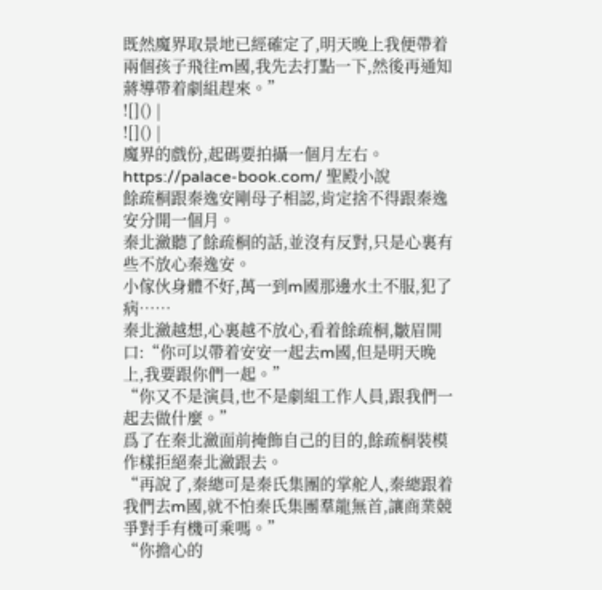既然魔界取景地已經確定了,明天晚上我便帶着兩個孩子飛往m國,我先去打點一下,然後再通知蔣導帶着劇組趕來。”
![]() |
![]() |
魔界的戲份,起碼要拍攝一個月左右。
https://palace-book.com/ 聖殿小說
餘疏桐跟秦逸安剛母子相認,肯定捨不得跟秦逸安分開一個月。
秦北瀲聽了餘疏桐的話,並沒有反對,只是心裏有些不放心秦逸安。
小傢伙身體不好,萬一到m國那邊水土不服,犯了病……
秦北瀲越想,心裏越不放心,看着餘疏桐,皺眉開口:“你可以帶着安安一起去m國,但是明天晚上,我要跟你們一起。”
“你又不是演員,也不是劇組工作人員,跟我們一起去做什麼。”
爲了在秦北瀲面前掩飾自己的目的,餘疏桐裝模作樣拒絕秦北瀲跟去。
“再說了,秦總可是秦氏集團的掌舵人,秦總跟着我們去m國,就不怕秦氏集團羣龍無首,讓商業競爭對手有機可乘嗎。”
“你擔心的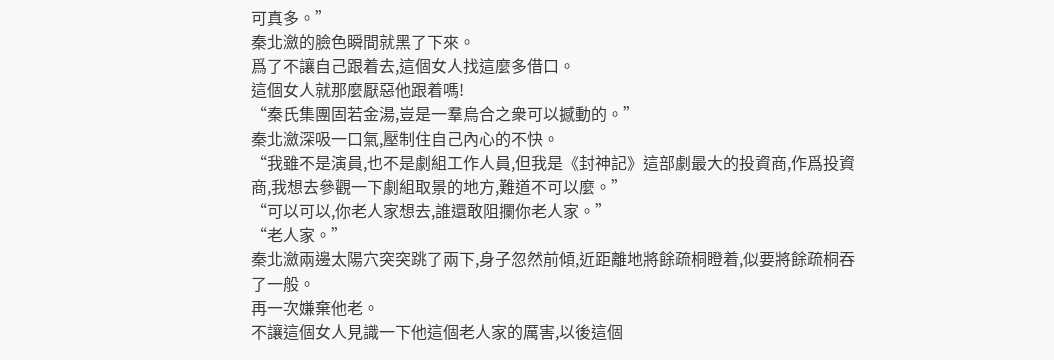可真多。”
秦北瀲的臉色瞬間就黑了下來。
爲了不讓自己跟着去,這個女人找這麼多借口。
這個女人就那麼厭惡他跟着嗎!
“秦氏集團固若金湯,豈是一羣烏合之衆可以撼動的。”
秦北瀲深吸一口氣,壓制住自己內心的不快。
“我雖不是演員,也不是劇組工作人員,但我是《封神記》這部劇最大的投資商,作爲投資商,我想去參觀一下劇組取景的地方,難道不可以麼。”
“可以可以,你老人家想去,誰還敢阻攔你老人家。”
“老人家。”
秦北瀲兩邊太陽穴突突跳了兩下,身子忽然前傾,近距離地將餘疏桐瞪着,似要將餘疏桐吞了一般。
再一次嫌棄他老。
不讓這個女人見識一下他這個老人家的厲害,以後這個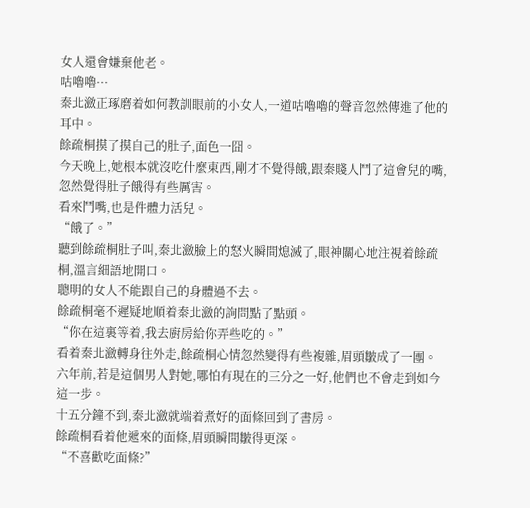女人還會嫌棄他老。
咕嚕嚕···
秦北瀲正琢磨着如何教訓眼前的小女人,一道咕嚕嚕的聲音忽然傳進了他的耳中。
餘疏桐摸了摸自己的肚子,面色一囧。
今天晚上,她根本就沒吃什麼東西,剛才不覺得餓,跟秦賤人鬥了這會兒的嘴,忽然覺得肚子餓得有些厲害。
看來鬥嘴,也是件體力活兒。
“餓了。”
聽到餘疏桐肚子叫,秦北瀲臉上的怒火瞬間熄滅了,眼神關心地注視着餘疏桐,溫言細語地開口。
聰明的女人不能跟自己的身體過不去。
餘疏桐毫不遲疑地順着秦北瀲的詢問點了點頭。
“你在這裏等着,我去廚房給你弄些吃的。”
看着秦北瀲轉身往外走,餘疏桐心情忽然變得有些複雜,眉頭皺成了一團。
六年前,若是這個男人對她,哪怕有現在的三分之一好,他們也不會走到如今這一步。
十五分鐘不到,秦北瀲就端着煮好的面條回到了書房。
餘疏桐看着他遞來的面條,眉頭瞬間皺得更深。
“不喜歡吃面條?”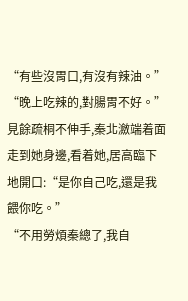“有些沒胃口,有沒有辣油。”
“晚上吃辣的,對腸胃不好。”
見餘疏桐不伸手,秦北瀲端着面走到她身邊,看着她,居高臨下地開口:“是你自己吃,還是我餵你吃。”
“不用勞煩秦總了,我自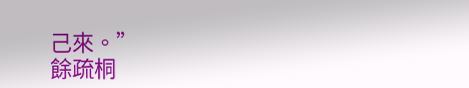己來。”
餘疏桐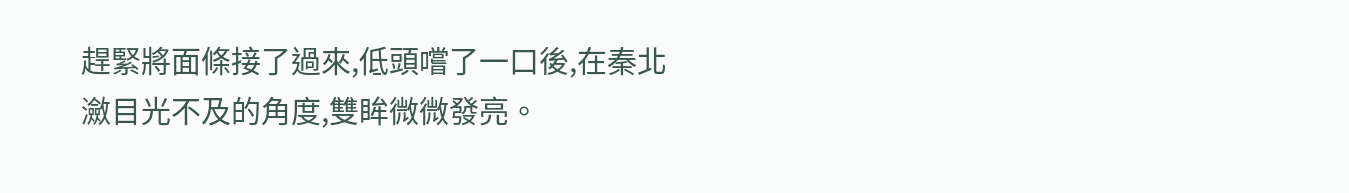趕緊將面條接了過來,低頭嚐了一口後,在秦北瀲目光不及的角度,雙眸微微發亮。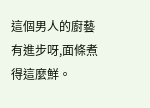這個男人的廚藝有進步呀,面條煮得這麼鮮。